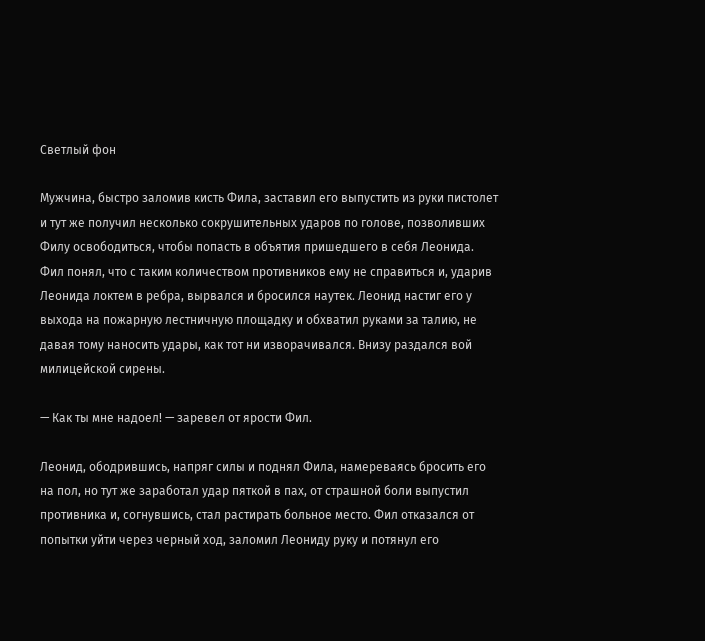Светлый фон

Мужчина, быстро заломив кисть Фила, заставил его выпустить из руки пистолет и тут же получил несколько сокрушительных ударов по голове, позволивших Филу освободиться, чтобы попасть в объятия пришедшего в себя Леонида. Фил понял, что с таким количеством противников ему не справиться и, ударив Леонида локтем в ребра, вырвался и бросился наутек. Леонид настиг его у выхода на пожарную лестничную площадку и обхватил руками за талию, не давая тому наносить удары, как тот ни изворачивался. Внизу раздался вой милицейской сирены.

— Как ты мне надоел! — заревел от ярости Фил.

Леонид, ободрившись, напряг силы и поднял Фила, намереваясь бросить его на пол, но тут же заработал удар пяткой в пах, от страшной боли выпустил противника и, согнувшись, стал растирать больное место. Фил отказался от попытки уйти через черный ход, заломил Леониду руку и потянул его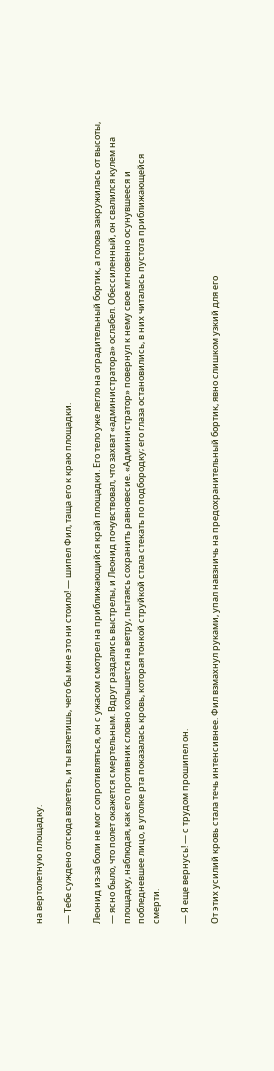на вертолетную площадку.

— Тебе суждено отсюда взлететь, и ты взлетишь, чего бы мне это ни стоило! — шипел Фил, таща его к краю площадки.

Леонид из-за боли не мог сопротивляться, он с ужасом смотрел на приближающийся край площадки. Его тело уже легло на оградительный бортик, а голова закружилась от высоты, — ясно было, что полет окажется смертельным. Вдруг раздались выстрелы, и Леонид почувствовал, что захват «администратора» ослабел. Обессиленный, он свалился кулем на площадку, наблюдая, как его противник словно колышется на ветру, пытаясь сохранить равновесие. «Администратор» повернул к нему свое мгновенно осунувшееся и побледневшее лицо, в уголке рта показалась кровь, которая тонкой струйкой стала стекать по подбородку; его глаза остановились, в них читалась пустота приближающейся смерти.

— Я еще вернусь! — с трудом прошипел он.

От этих усилий кровь стала течь интенсивнее. Фил взмахнул руками, упал навзничь на предохранительный бортик, явно слишком узкий для его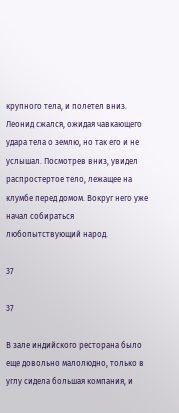крупного тела, и полетел вниз. Леонид сжался, ожидая чавкающего удара тела о землю, но так его и не услышал. Посмотрев вниз, увидел распростертое тело, лежащее на клумбе перед домом. Вокруг него уже начал собираться любопытствующий народ.

37

37

В зале индийского ресторана было еще довольно малолюдно, только в углу сидела большая компания, и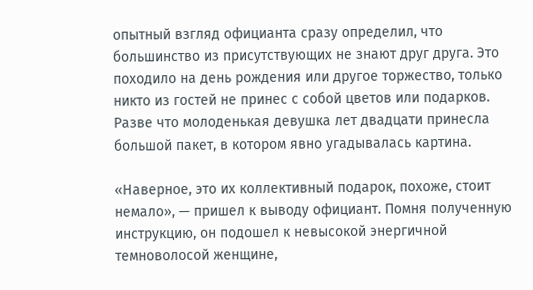опытный взгляд официанта сразу определил, что большинство из присутствующих не знают друг друга. Это походило на день рождения или другое торжество, только никто из гостей не принес с собой цветов или подарков. Разве что молоденькая девушка лет двадцати принесла большой пакет, в котором явно угадывалась картина.

«Наверное, это их коллективный подарок, похоже, стоит немало», — пришел к выводу официант. Помня полученную инструкцию, он подошел к невысокой энергичной темноволосой женщине,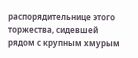распорядительнице этого торжества, сидевшей рядом с крупным хмурым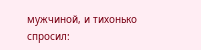мужчиной, и тихонько спросил: